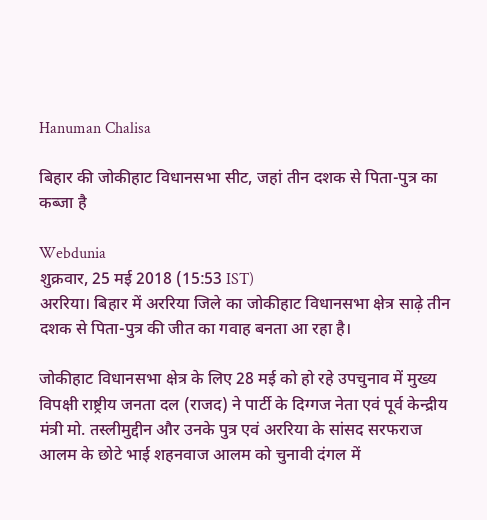Hanuman Chalisa

बिहार की जोकीहाट विधानसभा सीट, जहां तीन दशक से पिता-पुत्र का कब्जा है

Webdunia
शुक्रवार, 25 मई 2018 (15:53 IST)
अररिया। बिहार में अररिया जिले का जोकीहाट विधानसभा क्षेत्र साढ़े तीन दशक से पिता-पुत्र की जीत का गवाह बनता आ रहा है।

जोकीहाट विधानसभा क्षेत्र के लिए 28 मई को हो रहे उपचुनाव में मुख्य विपक्षी राष्ट्रीय जनता दल (राजद) ने पार्टी के दिग्गज नेता एवं पूर्व केन्द्रीय मंत्री मो. तस्लीमुद्दीन और उनके पुत्र एवं अररिया के सांसद सरफराज आलम के छोटे भाई शहनवाज आलम को चुनावी दंगल में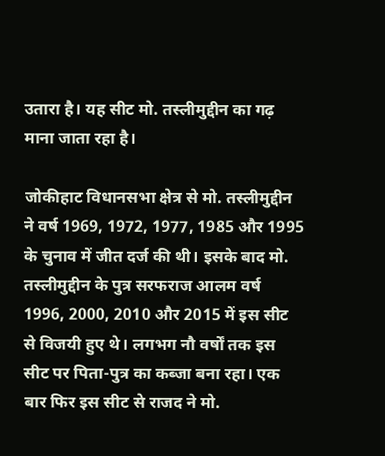उतारा है। यह सीट मो. तस्लीमुद्दीन का गढ़ माना जाता रहा है।

जोकीहाट विधानसभा क्षेत्र से मो. तस्लीमुद्दीन ने वर्ष 1969, 1972, 1977, 1985 और 1995 के चुनाव में जीत दर्ज की थी। इसके बाद मो. तस्लीमुद्दीन के पुत्र सरफराज आलम वर्ष 1996, 2000, 2010 और 2015 में इस सीट से विजयी हुए थे। लगभग नौ वर्षों तक इस सीट पर पिता-पुत्र का कब्जा बना रहा। एक बार फिर इस सीट से राजद ने मो.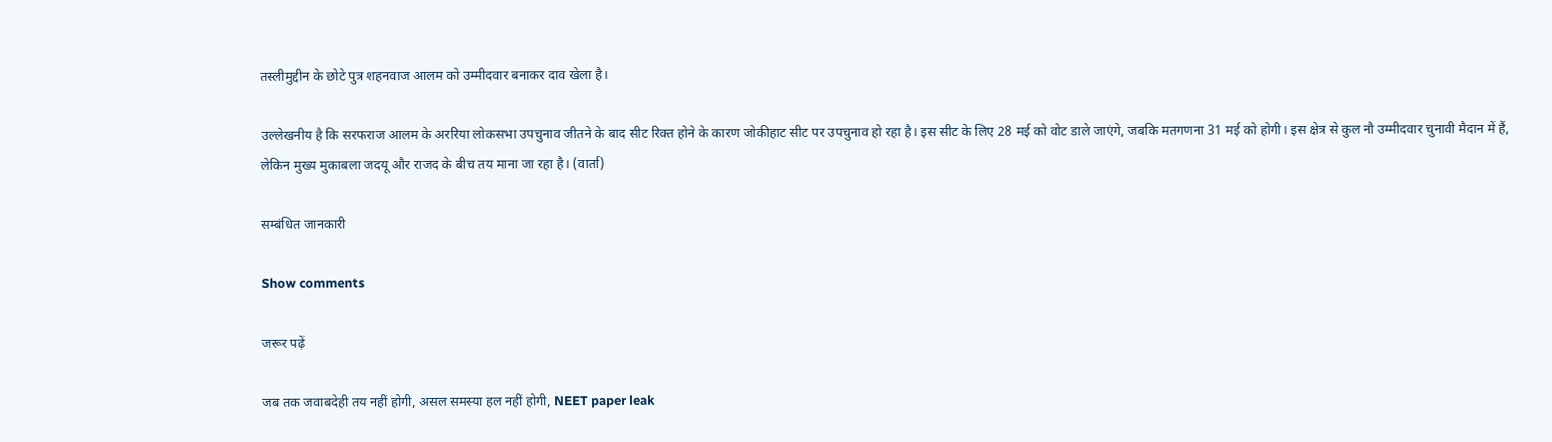तस्लीमुद्दीन के छोटे पुत्र शहनवाज आलम को उम्मीदवार बनाकर दाव खेला है।

उल्लेखनीय है कि सरफराज आलम के अररिया लोकसभा उपचुनाव जीतने के बाद सीट रिक्त होने के कारण जोकीहाट सीट पर उपचुनाव हो रहा है। इस सीट के लिए 28 मई को वोट डाले जाएंगे, जबकि मतगणना 31 मई को होगी। इस क्षेत्र से कुल नौ उम्मीदवार चुनावी मैदान में हैं, लेकिन मुख्य मुकाबला जदयू और राजद के बीच तय माना जा रहा है। (वार्ता)

सम्बंधित जानकारी

Show comments

जरूर पढ़ें

जब तक जवाबदेही तय नहीं होगी, असल समस्या हल नहीं होगी, NEET paper leak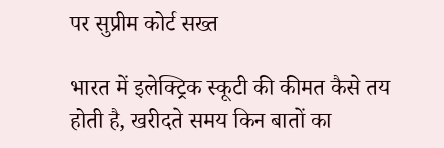पर सुप्रीम कोर्ट सख्त

भारत में इलेक्ट्रिक स्कूटी की कीमत कैसे तय होती है, खरीदते समय किन बातों का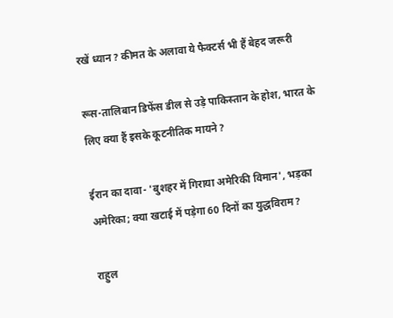रखें ध्यान? कीमत के अलावा ये फैक्टर्स भी हैं बेहद जरूरी

रूस-तालिबान डिफेंस डील से उड़े पाकिस्तान के होश, भारत के लिए क्या हैं इसके कूटनीतिक मायने?

ईरान का दावा- 'बुशहर में गिराया अमेरिकी विमान', भड़का अमेरिका; क्या खटाई में पड़ेगा 60 दिनों का युद्धविराम?

राहुल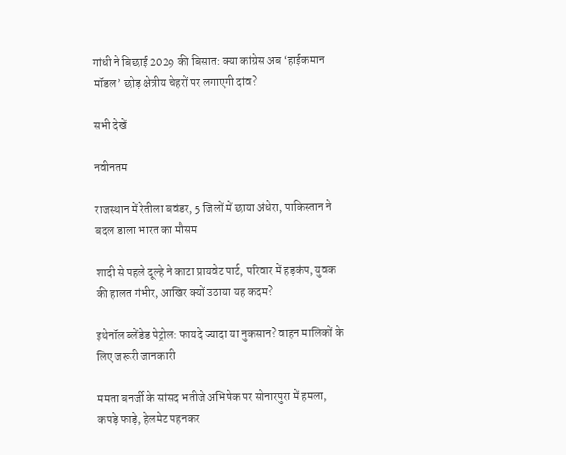गांधी ने बिछाई 2029 की बिसात: क्‍या कांग्रेस अब ‘हाईकमान मॉडल’ छोड़ क्षेत्रीय चेहरों पर लगाएगी दांव?

सभी देखें

नवीनतम

राजस्थान में रेतीला बवंडर, 5 जिलों में छाया अंधेरा, पाकिस्‍तान ने बदल डाला भारत का मौसम

शादी से पहले दूल्हे ने काटा प्रायवेट पार्ट, परिवार में हड़कंप, युवक की हालत गंभीर, आखिर क्यों उठाया यह कदम?

इथेनॉल ब्लेंडेड पेट्रोल: फायदे ज्यादा या नुकसान? वाहन मालिकों के लिए जरूरी जानकारी

ममता बनर्जी के सांसद भतीजे अभिषेक पर सोनारपुरा में हमला, कपड़े फाड़े, हेलमेट पहनकर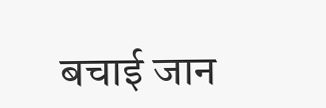बचाई जान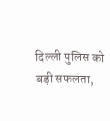दिल्ली पुलिस को बड़ी सफलता,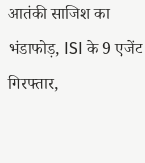आतंकी साजिश का भंडाफोड़, ISI के 9 एजेंट गिरफ्तार,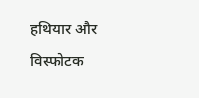हथियार और विस्फोटक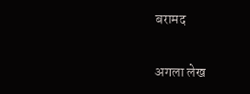बरामद

अगला लेख